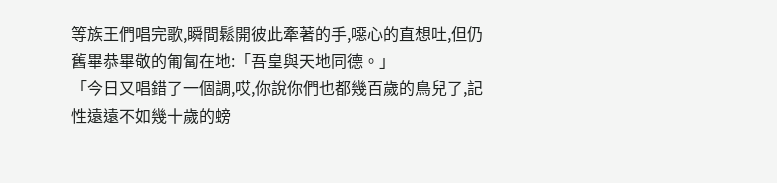等族王們唱完歌,瞬間鬆開彼此牽著的手,噁心的直想吐,但仍舊畢恭畢敬的匍匐在地:「吾皇與天地同德。」
「今日又唱錯了一個調,哎,你說你們也都幾百歲的鳥兒了,記性遠遠不如幾十歲的螃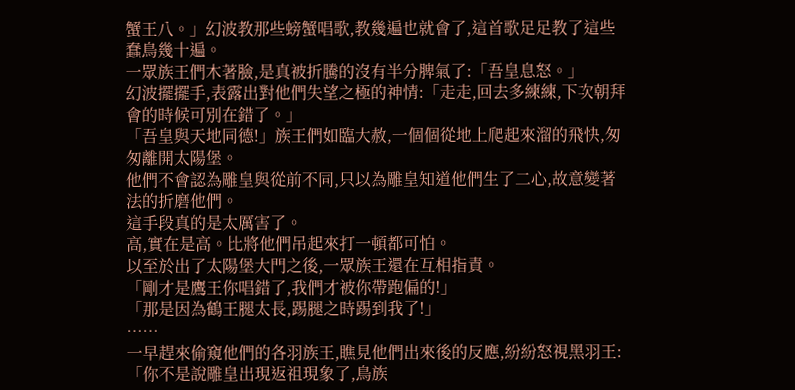蟹王八。」幻波教那些螃蟹唱歌,教幾遍也就會了,這首歌足足教了這些蠢鳥幾十遍。
一眾族王們木著臉,是真被折騰的沒有半分脾氣了:「吾皇息怒。」
幻波擺擺手,表露出對他們失望之極的神情:「走走,回去多練練,下次朝拜會的時候可別在錯了。」
「吾皇與天地同德!」族王們如臨大赦,一個個從地上爬起來溜的飛快,匆匆離開太陽堡。
他們不會認為雕皇與從前不同,只以為雕皇知道他們生了二心,故意變著法的折磨他們。
這手段真的是太厲害了。
高,實在是高。比將他們吊起來打一頓都可怕。
以至於出了太陽堡大門之後,一眾族王還在互相指責。
「剛才是鷹王你唱錯了,我們才被你帶跑偏的!」
「那是因為鶴王腿太長,踢腿之時踢到我了!」
……
一早趕來偷窺他們的各羽族王,瞧見他們出來後的反應,紛紛怒視黑羽王:「你不是說雕皇出現返祖現象了,鳥族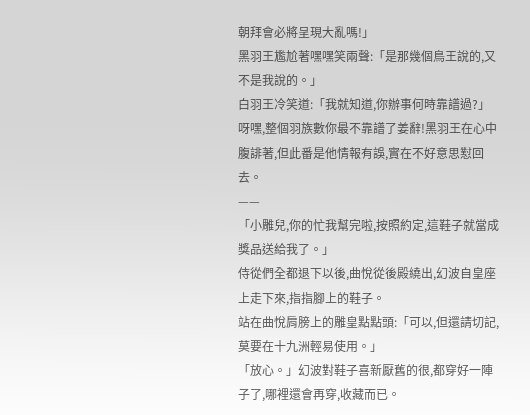朝拜會必將呈現大亂嗎!」
黑羽王尷尬著嘿嘿笑兩聲:「是那幾個鳥王說的,又不是我說的。」
白羽王冷笑道:「我就知道,你辦事何時靠譜過?」
呀嘿,整個羽族數你最不靠譜了姜辭!黑羽王在心中腹誹著,但此番是他情報有誤,實在不好意思懟回去。
——
「小雕兒,你的忙我幫完啦,按照約定,這鞋子就當成獎品送給我了。」
侍從們全都退下以後,曲悅從後殿繞出,幻波自皇座上走下來,指指腳上的鞋子。
站在曲悅肩膀上的雕皇點點頭:「可以,但還請切記,莫要在十九洲輕易使用。」
「放心。」幻波對鞋子喜新厭舊的很,都穿好一陣子了,哪裡還會再穿,收藏而已。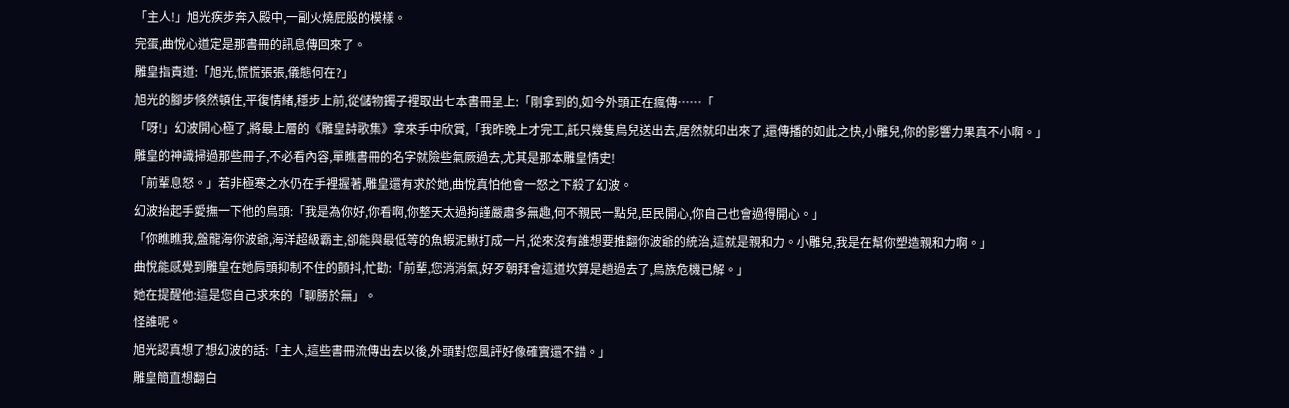「主人!」旭光疾步奔入殿中,一副火燒屁股的模樣。
完蛋,曲悅心道定是那書冊的訊息傳回來了。
雕皇指責道:「旭光,慌慌張張,儀態何在?」
旭光的腳步倏然頓住,平復情緒,穩步上前,從儲物鐲子裡取出七本書冊呈上:「剛拿到的,如今外頭正在瘋傳……「
「呀!」幻波開心極了,將最上層的《雕皇詩歌集》拿來手中欣賞,「我昨晚上才完工,託只幾隻鳥兒送出去,居然就印出來了,還傳播的如此之快,小雕兒,你的影響力果真不小啊。」
雕皇的神識掃過那些冊子,不必看內容,單瞧書冊的名字就險些氣厥過去,尤其是那本雕皇情史!
「前輩息怒。」若非極寒之水仍在手裡握著,雕皇還有求於她,曲悅真怕他會一怒之下殺了幻波。
幻波抬起手愛撫一下他的鳥頭:「我是為你好,你看啊,你整天太過拘謹嚴肅多無趣,何不親民一點兒,臣民開心,你自己也會過得開心。」
「你瞧瞧我,盤龍海你波爺,海洋超級霸主,卻能與最低等的魚蝦泥鰍打成一片,從來沒有誰想要推翻你波爺的統治,這就是親和力。小雕兒,我是在幫你塑造親和力啊。」
曲悅能感覺到雕皇在她肩頭抑制不住的顫抖,忙勸:「前輩,您消消氣,好歹朝拜會這道坎算是趟過去了,鳥族危機已解。」
她在提醒他:這是您自己求來的「聊勝於無」。
怪誰呢。
旭光認真想了想幻波的話:「主人,這些書冊流傳出去以後,外頭對您風評好像確實還不錯。」
雕皇簡直想翻白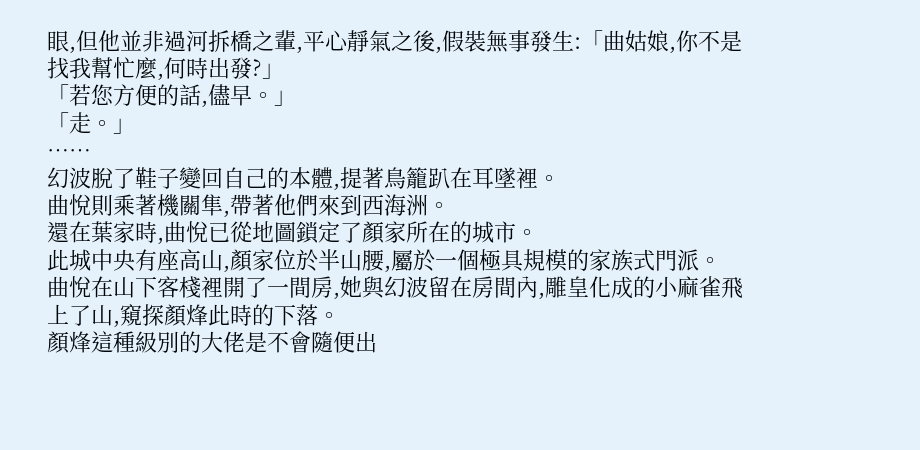眼,但他並非過河拆橋之輩,平心靜氣之後,假裝無事發生:「曲姑娘,你不是找我幫忙麼,何時出發?」
「若您方便的話,儘早。」
「走。」
……
幻波脫了鞋子變回自己的本體,提著鳥籠趴在耳墜裡。
曲悅則乘著機關隼,帶著他們來到西海洲。
還在葉家時,曲悅已從地圖鎖定了顏家所在的城市。
此城中央有座高山,顏家位於半山腰,屬於一個極具規模的家族式門派。
曲悅在山下客棧裡開了一間房,她與幻波留在房間內,雕皇化成的小麻雀飛上了山,窺探顏烽此時的下落。
顏烽這種級別的大佬是不會隨便出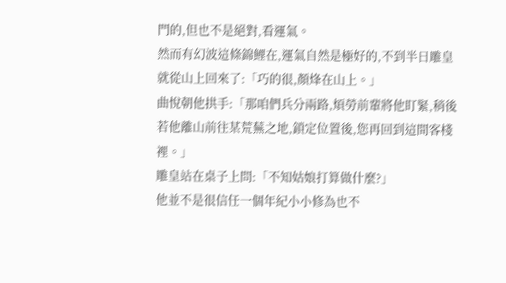門的,但也不是絕對,看運氣。
然而有幻波這條錦鯉在,運氣自然是極好的,不到半日雕皇就從山上回來了:「巧的很,顏烽在山上。」
曲悅朝他拱手:「那咱們兵分兩路,煩勞前輩將他盯緊,稍後若他離山前往某荒蕪之地,鎖定位置後,您再回到這間客棧裡。」
雕皇站在桌子上問:「不知姑娘打算做什麼?」
他並不是很信任一個年紀小小修為也不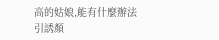高的姑娘,能有什麼辦法引誘顏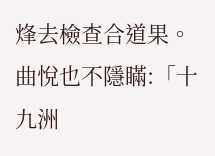烽去檢查合道果。
曲悅也不隱瞞:「十九洲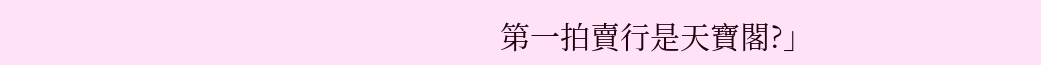第一拍賣行是天寶閣?」